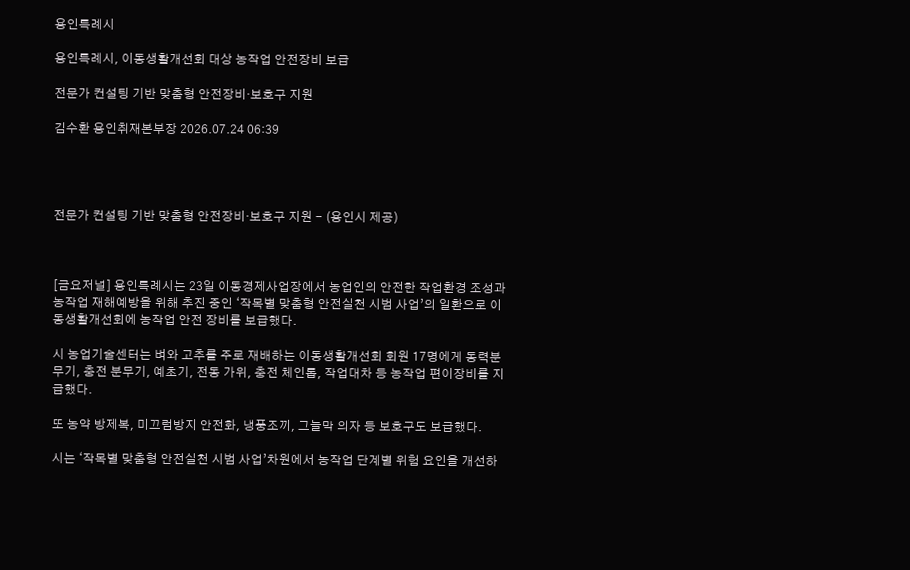용인특례시

용인특례시, 이동생활개선회 대상 농작업 안전장비 보급

전문가 컨설팅 기반 맞춤형 안전장비·보호구 지원

김수환 용인취재본부장 2026.07.24 06:39




전문가 컨설팅 기반 맞춤형 안전장비·보호구 지원 - (용인시 제공)



[금요저널] 용인특례시는 23일 이동경제사업장에서 농업인의 안전한 작업환경 조성과 농작업 재해예방을 위해 추진 중인 ‘작목별 맞춤형 안전실천 시범 사업’의 일환으로 이동생활개선회에 농작업 안전 장비를 보급했다.

시 농업기술센터는 벼와 고추를 주로 재배하는 이동생활개선회 회원 17명에게 동력분무기, 충전 분무기, 예초기, 전동 가위, 충전 체인톱, 작업대차 등 농작업 편이장비를 지급했다.

또 농약 방제복, 미끄럼방지 안전화, 냉풍조끼, 그늘막 의자 등 보호구도 보급했다.

시는 ‘작목별 맞춤형 안전실천 시범 사업’차원에서 농작업 단계별 위험 요인을 개선하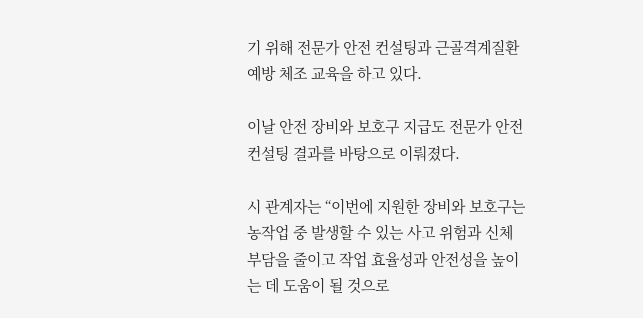기 위해 전문가 안전 컨설팅과 근골격계질환 예방 체조 교육을 하고 있다.

이날 안전 장비와 보호구 지급도 전문가 안전 컨설팅 결과를 바탕으로 이뤄졌다.

시 관계자는 “이번에 지원한 장비와 보호구는 농작업 중 발생할 수 있는 사고 위험과 신체 부담을 줄이고 작업 효율성과 안전성을 높이는 데 도움이 될 것으로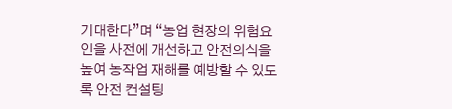기대한다”며 “농업 현장의 위험요인을 사전에 개선하고 안전의식을 높여 농작업 재해를 예방할 수 있도록 안전 컨설팅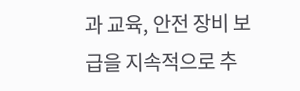과 교육, 안전 장비 보급을 지속적으로 추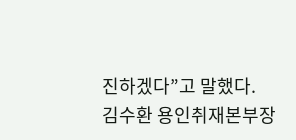진하겠다”고 말했다.
김수환 용인취재본부장